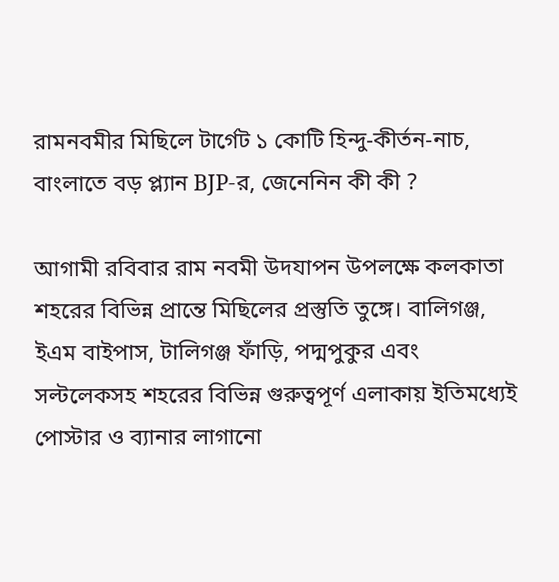রামনবমীর মিছিলে টার্গেট ১ কোটি হিন্দু-কীর্তন-নাচ, বাংলাতে বড় প্ল্যান BJP-র, জেনেনিন কী কী ?

আগামী রবিবার রাম নবমী উদযাপন উপলক্ষে কলকাতা শহরের বিভিন্ন প্রান্তে মিছিলের প্রস্তুতি তুঙ্গে। বালিগঞ্জ, ইএম বাইপাস, টালিগঞ্জ ফাঁড়ি, পদ্মপুকুর এবং সল্টলেকসহ শহরের বিভিন্ন গুরুত্বপূর্ণ এলাকায় ইতিমধ্যেই পোস্টার ও ব্যানার লাগানো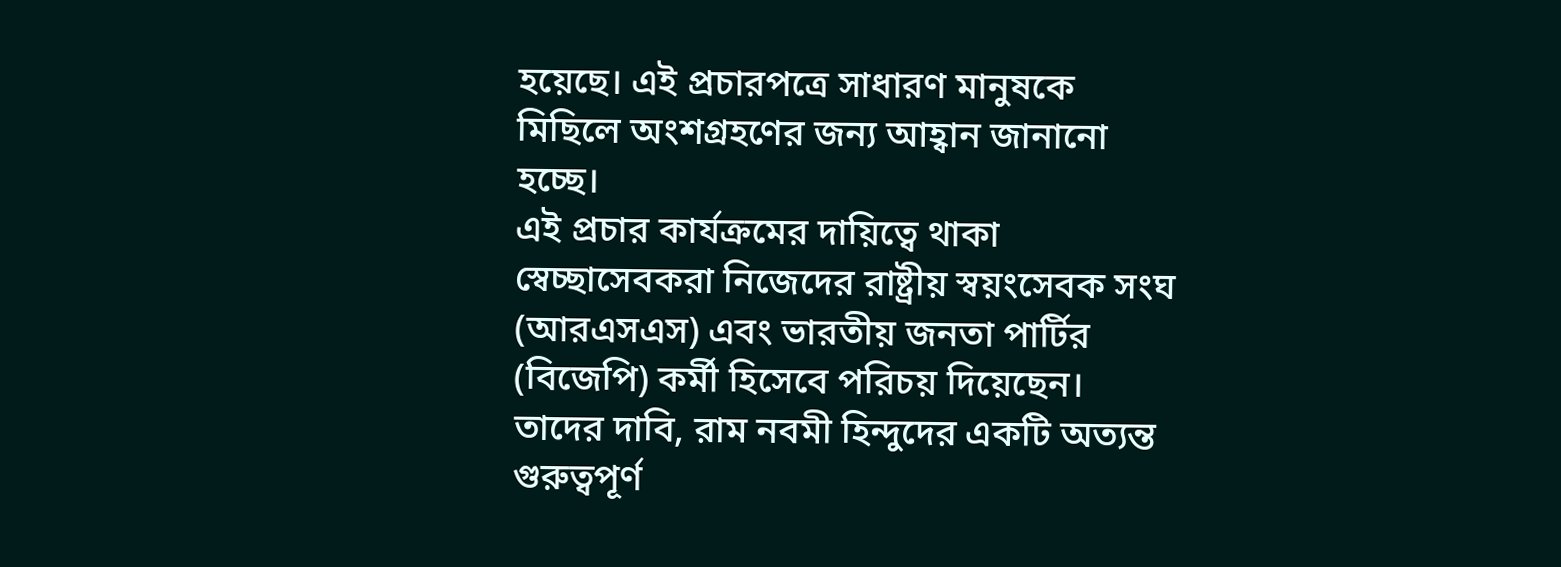হয়েছে। এই প্রচারপত্রে সাধারণ মানুষকে মিছিলে অংশগ্রহণের জন্য আহ্বান জানানো হচ্ছে।
এই প্রচার কার্যক্রমের দায়িত্বে থাকা স্বেচ্ছাসেবকরা নিজেদের রাষ্ট্রীয় স্বয়ংসেবক সংঘ (আরএসএস) এবং ভারতীয় জনতা পার্টির (বিজেপি) কর্মী হিসেবে পরিচয় দিয়েছেন। তাদের দাবি, রাম নবমী হিন্দুদের একটি অত্যন্ত গুরুত্বপূর্ণ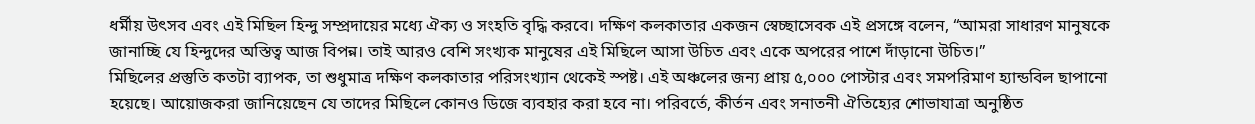ধর্মীয় উৎসব এবং এই মিছিল হিন্দু সম্প্রদায়ের মধ্যে ঐক্য ও সংহতি বৃদ্ধি করবে। দক্ষিণ কলকাতার একজন স্বেচ্ছাসেবক এই প্রসঙ্গে বলেন, “আমরা সাধারণ মানুষকে জানাচ্ছি যে হিন্দুদের অস্তিত্ব আজ বিপন্ন। তাই আরও বেশি সংখ্যক মানুষের এই মিছিলে আসা উচিত এবং একে অপরের পাশে দাঁড়ানো উচিত।”
মিছিলের প্রস্তুতি কতটা ব্যাপক, তা শুধুমাত্র দক্ষিণ কলকাতার পরিসংখ্যান থেকেই স্পষ্ট। এই অঞ্চলের জন্য প্রায় ৫,০০০ পোস্টার এবং সমপরিমাণ হ্যান্ডবিল ছাপানো হয়েছে। আয়োজকরা জানিয়েছেন যে তাদের মিছিলে কোনও ডিজে ব্যবহার করা হবে না। পরিবর্তে, কীর্তন এবং সনাতনী ঐতিহ্যের শোভাযাত্রা অনুষ্ঠিত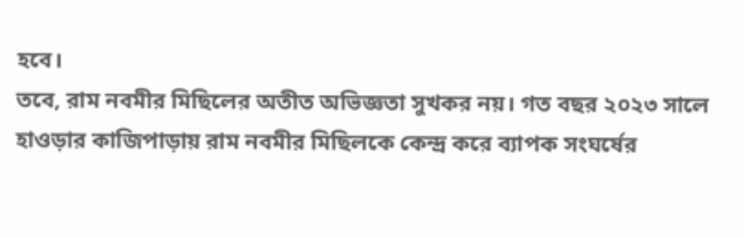হবে।
তবে, রাম নবমীর মিছিলের অতীত অভিজ্ঞতা সুখকর নয়। গত বছর ২০২৩ সালে হাওড়ার কাজিপাড়ায় রাম নবমীর মিছিলকে কেন্দ্র করে ব্যাপক সংঘর্ষের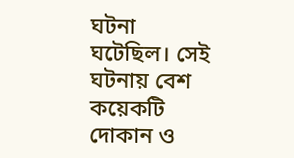ঘটনা ঘটেছিল। সেই ঘটনায় বেশ কয়েকটি দোকান ও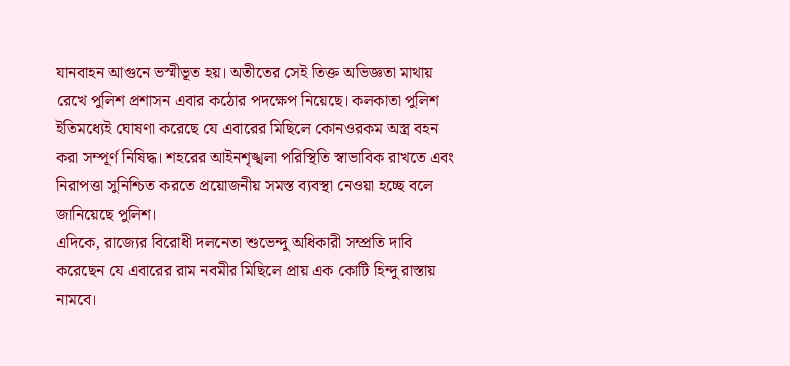যানবাহন আগুনে ভস্মীভূত হয়। অতীতের সেই তিক্ত অভিজ্ঞতা মাথায় রেখে পুলিশ প্রশাসন এবার কঠোর পদক্ষেপ নিয়েছে। কলকাতা পুলিশ ইতিমধ্যেই ঘোষণা করেছে যে এবারের মিছিলে কোনওরকম অস্ত্র বহন করা সম্পূর্ণ নিষিদ্ধ। শহরের আইনশৃঙ্খলা পরিস্থিতি স্বাভাবিক রাখতে এবং নিরাপত্তা সুনিশ্চিত করতে প্রয়োজনীয় সমস্ত ব্যবস্থা নেওয়া হচ্ছে বলে জানিয়েছে পুলিশ।
এদিকে, রাজ্যের বিরোধী দলনেতা শুভেন্দু অধিকারী সম্প্রতি দাবি করেছেন যে এবারের রাম নবমীর মিছিলে প্রায় এক কোটি হিন্দু রাস্তায় নামবে।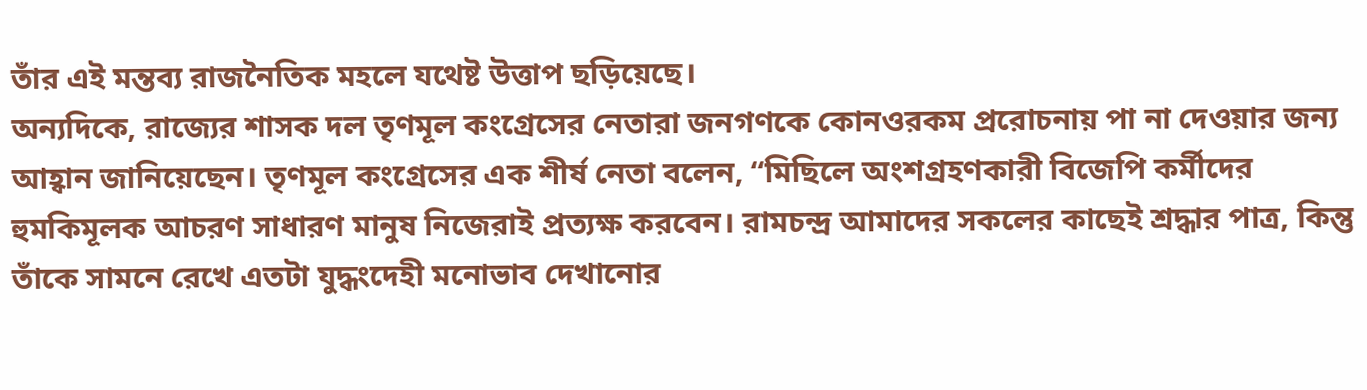তাঁর এই মন্তব্য রাজনৈতিক মহলে যথেষ্ট উত্তাপ ছড়িয়েছে।
অন্যদিকে, রাজ্যের শাসক দল তৃণমূল কংগ্রেসের নেতারা জনগণকে কোনওরকম প্ররোচনায় পা না দেওয়ার জন্য আহ্বান জানিয়েছেন। তৃণমূল কংগ্রেসের এক শীর্ষ নেতা বলেন, “মিছিলে অংশগ্রহণকারী বিজেপি কর্মীদের হুমকিমূলক আচরণ সাধারণ মানুষ নিজেরাই প্রত্যক্ষ করবেন। রামচন্দ্র আমাদের সকলের কাছেই শ্রদ্ধার পাত্র, কিন্তু তাঁকে সামনে রেখে এতটা যুদ্ধংদেহী মনোভাব দেখানোর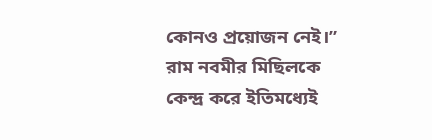কোনও প্রয়োজন নেই।”
রাম নবমীর মিছিলকে কেন্দ্র করে ইতিমধ্যেই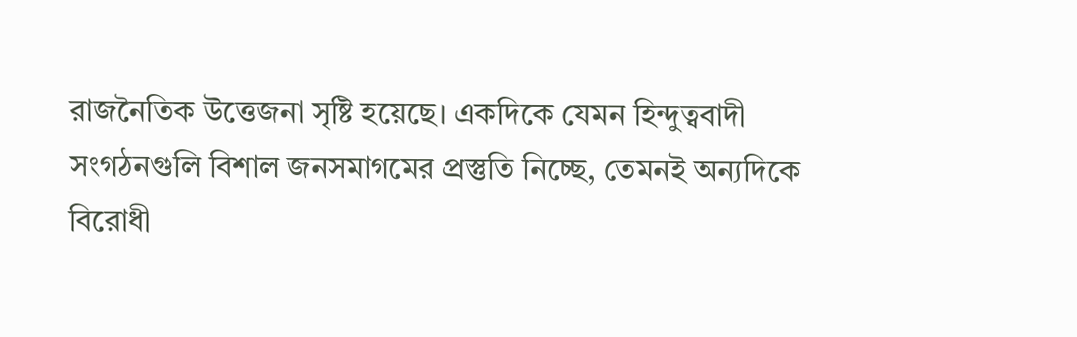রাজনৈতিক উত্তেজনা সৃষ্টি হয়েছে। একদিকে যেমন হিন্দুত্ববাদী সংগঠনগুলি বিশাল জনসমাগমের প্রস্তুতি নিচ্ছে, তেমনই অন্যদিকে বিরোধী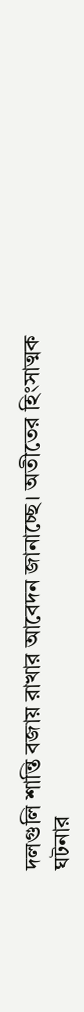দলগুলি শান্তি বজায় রাখার আবেদন জানাচ্ছে। অতীতের হিংসাত্মক ঘটনার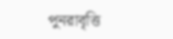পুনরাবৃত্তি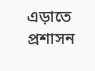এড়াতে প্রশাসন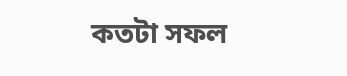কতটা সফল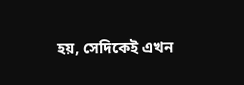হয়, সেদিকেই এখন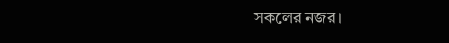সকলের নজর।